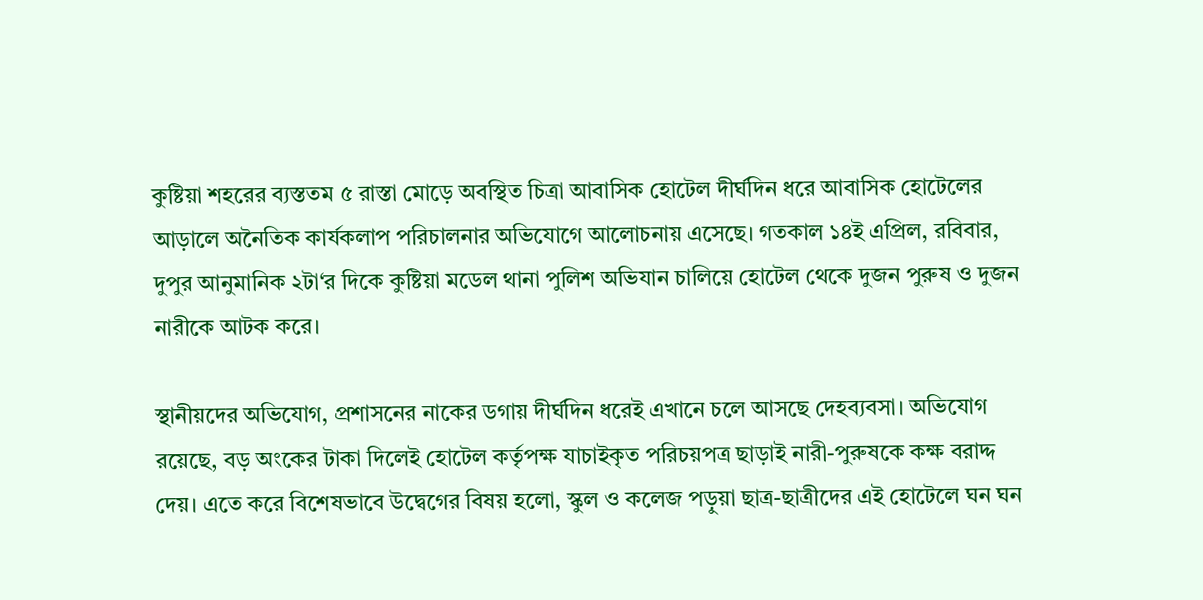কুষ্টিয়া শহরের ব্যস্ততম ৫ রাস্তা মোড়ে অবস্থিত চিত্রা আবাসিক হোটেল দীর্ঘদিন ধরে আবাসিক হোটেলের আড়ালে অনৈতিক কার্যকলাপ পরিচালনার অভিযোগে আলোচনায় এসেছে। গতকাল ১৪ই এপ্রিল, রবিবার, দুপুর আনুমানিক ২টা‘র দিকে কুষ্টিয়া মডেল থানা পুলিশ অভিযান চালিয়ে হোটেল থেকে দুজন পুরুষ ও দুজন নারীকে আটক করে।

স্থানীয়দের অভিযোগ, প্রশাসনের নাকের ডগায় দীর্ঘদিন ধরেই এখানে চলে আসছে দেহব্যবসা। অভিযোগ রয়েছে, বড় অংকের টাকা দিলেই হোটেল কর্তৃপক্ষ যাচাইকৃত পরিচয়পত্র ছাড়াই নারী-পুরুষকে কক্ষ বরাদ্দ দেয়। এতে করে বিশেষভাবে উদ্বেগের বিষয় হলো, স্কুল ও কলেজ পড়ুয়া ছাত্র-ছাত্রীদের এই হোটেলে ঘন ঘন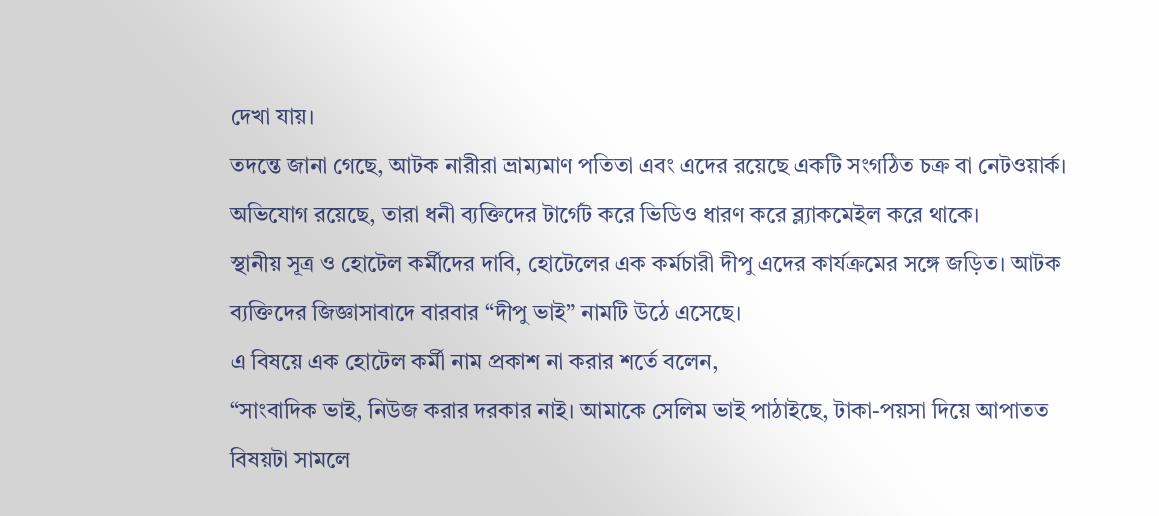দেখা যায়।
তদন্তে জানা গেছে, আটক নারীরা ভ্রাম্যমাণ পতিতা এবং এদের রয়েছে একটি সংগঠিত চক্র বা নেটওয়ার্ক। অভিযোগ রয়েছে, তারা ধনী ব্যক্তিদের টার্গেট করে ভিডিও ধারণ করে ব্ল্যাকমেইল করে থাকে।
স্থানীয় সূত্র ও হোটেল কর্মীদের দাবি, হোটেলের এক কর্মচারী দীপু এদের কার্যক্রমের সঙ্গে জড়িত। আটক ব্যক্তিদের জিজ্ঞাসাবাদে বারবার “দীপু ভাই” নামটি উঠে এসেছে।
এ বিষয়ে এক হোটেল কর্মী নাম প্রকাশ না করার শর্তে বলেন,
“সাংবাদিক ভাই, নিউজ করার দরকার নাই। আমাকে সেলিম ভাই পাঠাইছে, টাকা-পয়সা দিয়ে আপাতত বিষয়টা সামলে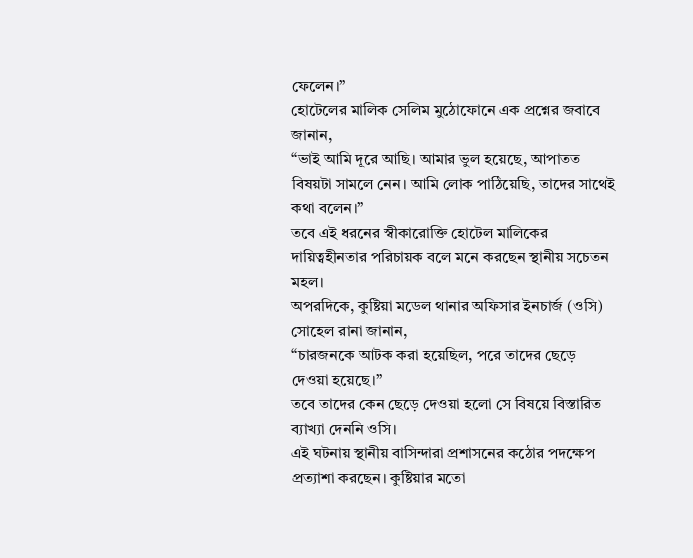ফেলেন।”
হোটেলের মালিক সেলিম মুঠোফোনে এক প্রশ্নের জবাবে জানান,
“ভাই আমি দূরে আছি। আমার ভুল হয়েছে, আপাতত বিষয়টা সামলে নেন। আমি লোক পাঠিয়েছি, তাদের সাথেই কথা বলেন।”
তবে এই ধরনের স্বীকারোক্তি হোটেল মালিকের দায়িত্বহীনতার পরিচায়ক বলে মনে করছেন স্থানীয় সচেতন মহল।
অপরদিকে, কুষ্টিয়া মডেল থানার অফিসার ইনচার্জ (ওসি) সোহেল রানা জানান,
“চারজনকে আটক করা হয়েছিল, পরে তাদের ছেড়ে দেওয়া হয়েছে।”
তবে তাদের কেন ছেড়ে দেওয়া হলো সে বিষয়ে বিস্তারিত ব্যাখ্যা দেননি ওসি।
এই ঘটনায় স্থানীয় বাসিন্দারা প্রশাসনের কঠোর পদক্ষেপ প্রত্যাশা করছেন। কুষ্টিয়ার মতো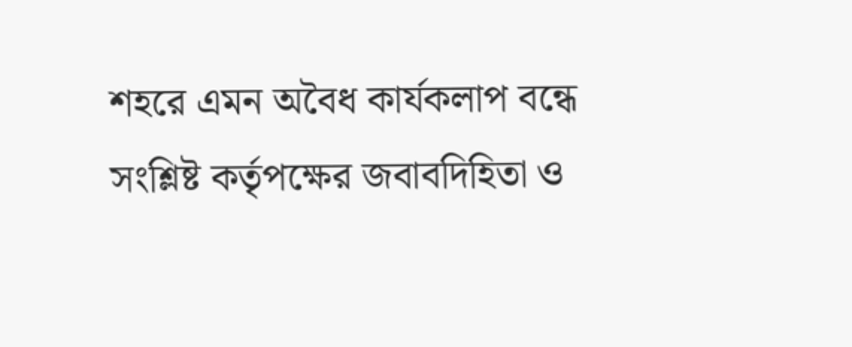শহরে এমন অবৈধ কার্যকলাপ বন্ধে সংশ্লিষ্ট কর্তৃপক্ষের জবাবদিহিতা ও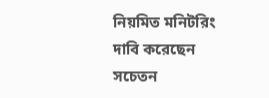নিয়মিত মনিটরিং দাবি করেছেন সচেতন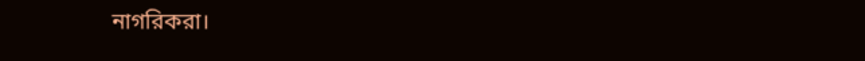নাগরিকরা।